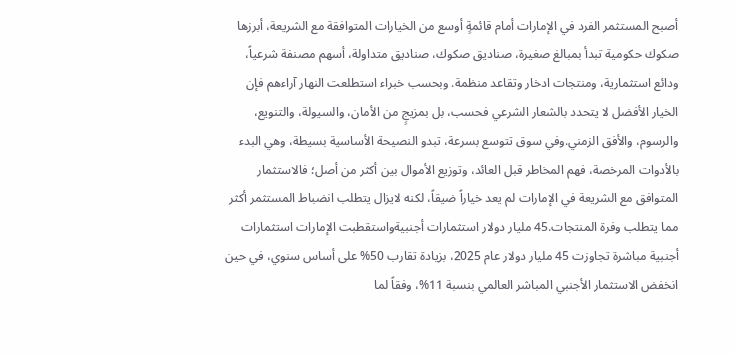أصبح المستثمر الفرد في الإمارات أمام قائمةٍ أوسع من الخيارات المتوافقة مع الشريعة، أبرزها صكوك حكومية تبدأ بمبالغ صغيرة، صناديق صكوك، صناديق متداولة، أسهم مصنفة شرعياً، ودائع استثمارية، ومنتجات ادخار وتقاعد منظمة. وبحسب خبراء استطلعت النهار آراءهم فإن الخيار الأفضل لا يتحدد بالشعار الشرعي فحسب، بل بمزيجٍ من الأمان، والسيولة، والتنويع، والرسوم، والأفق الزمني.وفي سوق تتوسع بسرعة، تبدو النصيحة الأساسية بسيطة، وهي البدء بالأدوات المرخصة، فهم المخاطر قبل العائد، وتوزيع الأموال بين أكثر من أصل؛ فالاستثمار المتوافق مع الشريعة في الإمارات لم يعد خياراً ضيقاً، لكنه لايزال يتطلب انضباط المستثمر أكثر مما يتطلب وفرة المنتجات.45 مليار دولار استثمارات أجنبيةواستقطبت الإمارات استثمارات أجنبية مباشرة تجاوزت 45 مليار دولار عام 2025، بزيادة تقارب 50% على أساس سنوي، في حين انخفض الاستثمار الأجنبي المباشر العالمي بنسبة 11%، وفقاً لما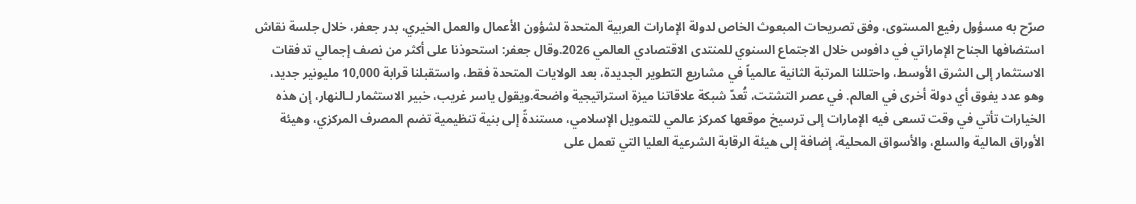صرّح به مسؤول رفيع المستوى، وفق تصريحات المبعوث الخاص لدولة الإمارات العربية المتحدة لشؤون الأعمال والعمل الخيري، بدر جعفر، خلال جلسة نقاش استضافها الجناح الإماراتي في دافوس خلال الاجتماع السنوي للمنتدى الاقتصادي العالمي 2026.وقال جعفر: استحوذنا على أكثر من نصف إجمالي تدفقات الاستثمار إلى الشرق الأوسط، واحتللنا المرتبة الثانية عالمياً في مشاريع التطوير الجديدة، بعد الولايات المتحدة فقط، واستقبلنا قرابة 10,000 مليونير جديد، وهو عدد يفوق أي دولة أخرى في العالم. في عصر التشتت، تُعدّ شبكة علاقاتنا ميزة استراتيجية واضحة.ويقول ياسر غريب، خبير الاستثمار لـالنهار، إن هذه الخيارات تأتي في وقت تسعى فيه الإمارات إلى ترسيخ موقعها كمركز عالمي للتمويل الإسلامي، مستندةً إلى بنية تنظيمية تضم المصرف المركزي، وهيئة الأوراق المالية والسلع، والأسواق المحلية، إضافة إلى هيئة الرقابة الشرعية العليا التي تعمل على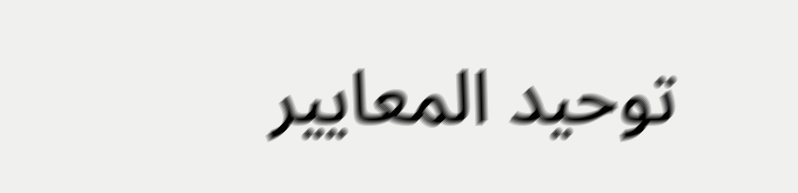توحيد المعايير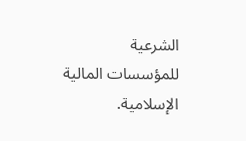الشرعية للمؤسسات المالية الإسلامية.